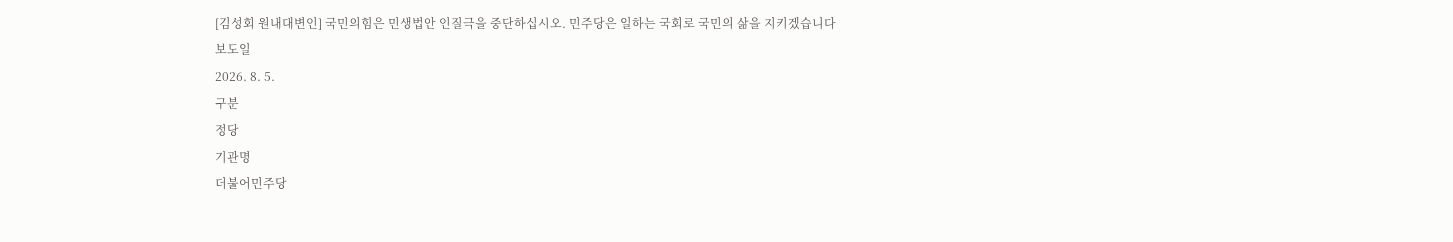[김성회 원내대변인] 국민의힘은 민생법안 인질극을 중단하십시오. 민주당은 일하는 국회로 국민의 삶을 지키겠습니다
보도일
2026. 8. 5.
구분
정당
기관명
더불어민주당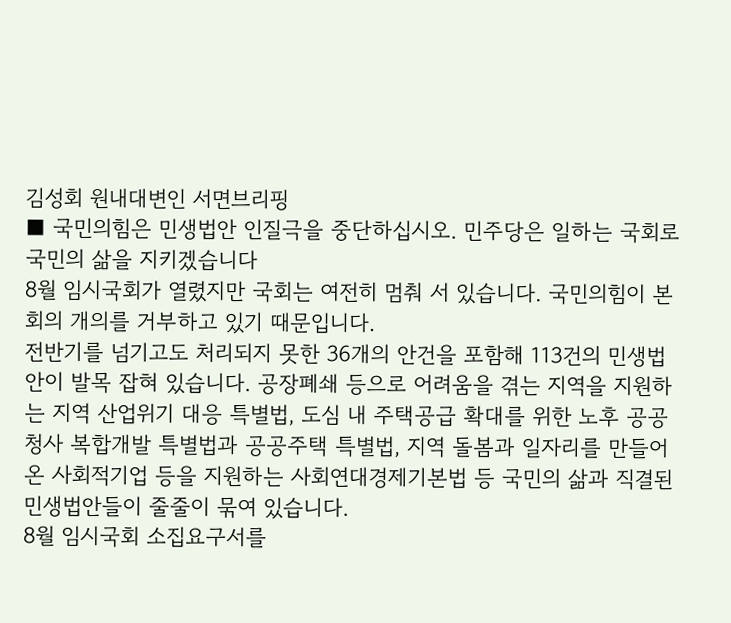김성회 원내대변인 서면브리핑
■ 국민의힘은 민생법안 인질극을 중단하십시오. 민주당은 일하는 국회로 국민의 삶을 지키겠습니다
8월 임시국회가 열렸지만 국회는 여전히 멈춰 서 있습니다. 국민의힘이 본회의 개의를 거부하고 있기 때문입니다.
전반기를 넘기고도 처리되지 못한 36개의 안건을 포함해 113건의 민생법안이 발목 잡혀 있습니다. 공장폐쇄 등으로 어려움을 겪는 지역을 지원하는 지역 산업위기 대응 특별법, 도심 내 주택공급 확대를 위한 노후 공공청사 복합개발 특별법과 공공주택 특별법, 지역 돌봄과 일자리를 만들어온 사회적기업 등을 지원하는 사회연대경제기본법 등 국민의 삶과 직결된 민생법안들이 줄줄이 묶여 있습니다.
8월 임시국회 소집요구서를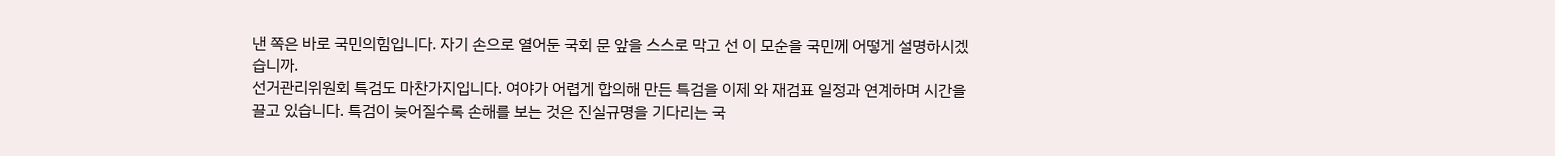낸 쪽은 바로 국민의힘입니다. 자기 손으로 열어둔 국회 문 앞을 스스로 막고 선 이 모순을 국민께 어떻게 설명하시겠습니까.
선거관리위원회 특검도 마찬가지입니다. 여야가 어렵게 합의해 만든 특검을 이제 와 재검표 일정과 연계하며 시간을 끌고 있습니다. 특검이 늦어질수록 손해를 보는 것은 진실규명을 기다리는 국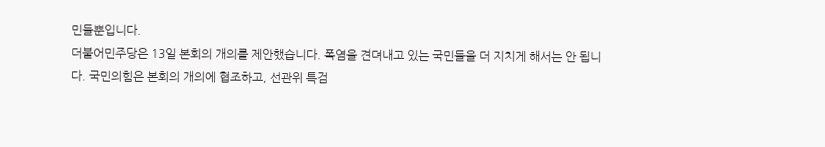민들뿐입니다.
더불어민주당은 13일 본회의 개의를 제안했습니다. 폭염을 견뎌내고 있는 국민들을 더 지치게 해서는 안 됩니다. 국민의힘은 본회의 개의에 협조하고, 선관위 특검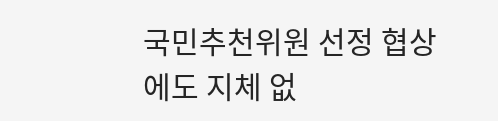국민추천위원 선정 협상에도 지체 없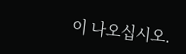이 나오십시오.